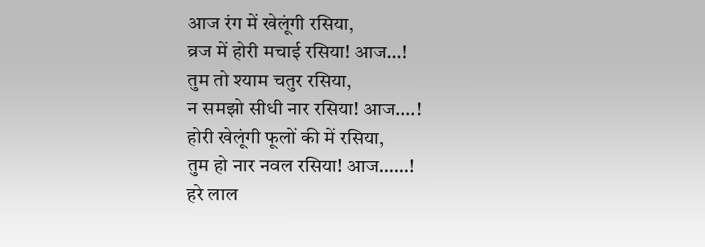आज रंग में खेलूंगी रसिया,
व्रज में होरी मचाई रसिया! आज…!
तुम तो श्याम चतुर रसिया,
न समझो सीधी नार रसिया! आज….!
होरी खेलूंगी फूलों की में रसिया,
तुम हो नार नवल रसिया! आज……!
हरे लाल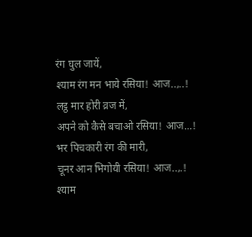रंग घुल जायें,
श्याम रंग मन भाये रसिया! आज..,..!
लट्ठ मार होरी व्रज में,
अपने को कैसे बचाओ रसिया! आज…!
भर पिचकारी रंग की मारी,
चूनर आन भिगोयी रसिया! आज..,.!
श्याम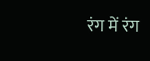रंग में रंग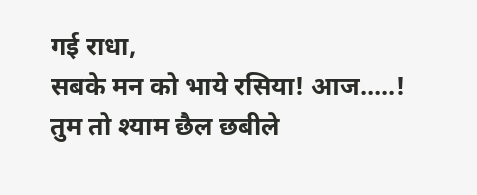गई राधा,
सबके मन को भाये रसिया! आज…..!
तुम तो श्याम छैल छबीले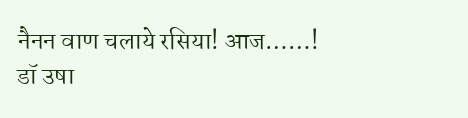नैनन वाण चलाये रसिया! आज……!
डॉ उषा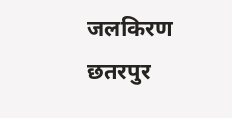जलकिरण
छतरपुर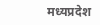मध्यप्रदेश